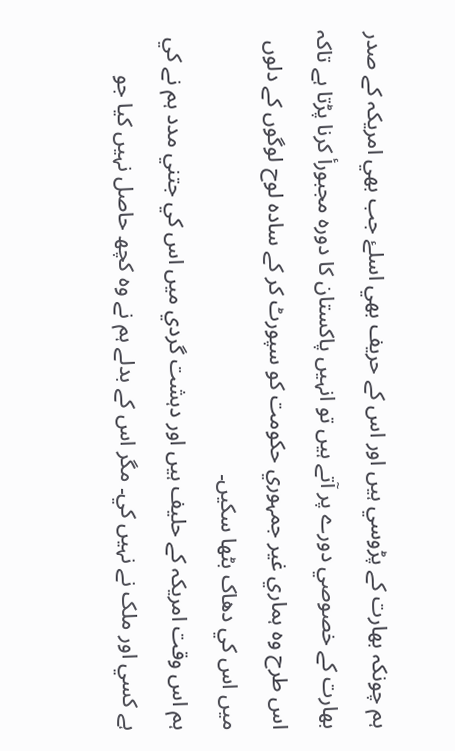ہم چونکہ بھارت کے پڑوسي ہيں اور اس کے حريف بھي اسلۓ جب بھي امريکہ کے صدر بھارت کے خصوصي دورے پر آتے ہيں تو انہيں پاکستان کا دورہ مجبورأ کرنا پڑتا ہے تاکہ اس طرح وہ ہماري غير جمہوري حکومت کو سپورٹ کر کے سادہ لوح لوگوں کے دلوں ميں اس کي دھاک بٹھا سکيں۔
ہم اس وقت امريکہ کے حليف ہيں اور دہشت گردي ميں اس کي جتني مدد ہم نے کي ہے کسي اور ملک نے نہيں کي۔ مگر اس کے بدلے ہم نے وہ کچھ حاصل نہيں کيا جو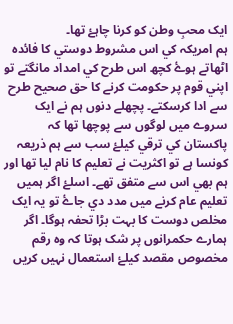ايک محبِ وطن کو کرنا چاہۓ تھا۔
ہم امريکہ کي اس مشروط دوستي کا فائدہ اٹھاتے ہوۓ کچھ اس طرح کي امداد مانگتے تو اپني قوم پر حکومت کرنے کا حق صحيح طرح سے ادا کرسکتے۔ پچھلے دنوں ہم نے ايک سروے ميں لوگوں سے پوچھا تھا کہ پاکستان کي ترقي کيلۓ سب سے ہم ذريعہ کونسا ہے تو اکثريت نے تعليم کا نام ليا تھا اور ہم بھي اس سے متفق تھے۔ اسلۓ اگر ہميں تعليم عام کرنے ميں مدد دي جاۓ تو يہ ايک مخلص دوست کا بہت بڑا تحفہ ہوگا۔ اگر ہمارے حکمرانوں پر شک ہوتا کہ وہ رقم مخصوص مقصد کيلۓ استعمال نہيں کریں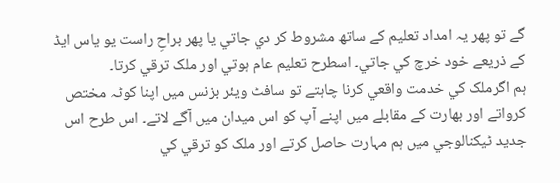گے تو پھر يہ امداد تعليم کے ساتھ مشروط کر دي جاتي يا پھر براحِ راست يو ياس ايڈ کے ذريعے خود خرچ کي جاتي۔ اسطرح تعليم عام ہوتي اور ملک ترقي کرتا۔
ہم اگرملک کي خدمت واقعي کرنا چاہتے تو سافٹ ويئر بزنس ميں اپنا کوٹہ مختص کرواتے اور بھارت کے مقابلے ميں اپنے آپ کو اس ميدان ميں آگے لاتے۔ اس طرح اس جديد ٹيکنالوجي ميں ہم مہارت حاصل کرتے اور ملک کو ترقي کي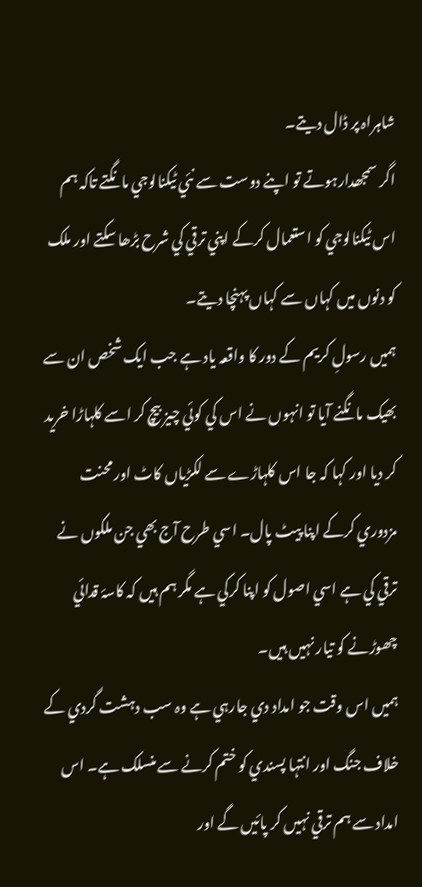شاہراہ پر ڈال ديتے۔
اگر سمجھدارہوتے تو اپنے دوست سے نئي ٹيکنالوجي مانگتے تاکہ ہم اس ٹيکنالوجي کو استعمال کرکے اپني ترقي کي شرح بڑھا سکتے اور ملک کو دنوں ميں کہاں سے کہاں پہنچا ديتے۔
ہميں رسولِ کريم کے دور کا واقعہ ياد ہے جب ايک شخص ان سے بھيک مانگنے آیا تو انہوں نے اس کي کوئي چيز بيچ کر اسے کلہاڑا خريد کر ديا اور کہا کہ جا اس کلہاڑے سے لکڑياں کاٹ اور محنت مزدوري کرکے اپنا پيٹ پال۔ اسي طرح آج بھي جن ملکوں نے ترقي کي ہے اسي اصول کو اپنا کرکي ہے مگر ہم ہيں کہ کاسۂ قدائي چھوڑنے کو تيار نہيں ہيں۔
ہميں اس وقت جو امداد دي جارہي ہے وہ سب دہشت گردي کے خلاف جنگ اور انتہا پسندي کو ختم کرنے سے منسلک ہے۔ اس امداد سے ہم ترقي نہيں کر پائيں گے اور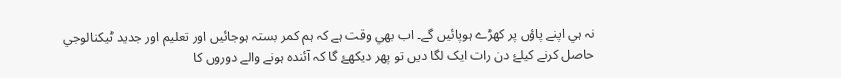نہ ہي اپنے پاؤں پر کھڑے ہوپائيں گے۔ اب بھي وقت ہے کہ ہم کمر بستہ ہوجائيں اور تعليم اور جديد ٹيکنالوجي حاصل کرنے کيلۓ دن رات ايک لگا ديں تو پھر ديکھۓ گا کہ آئندہ ہونے والے دوروں کا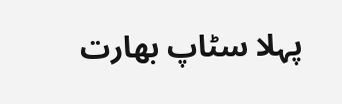پہلا سٹاپ بھارت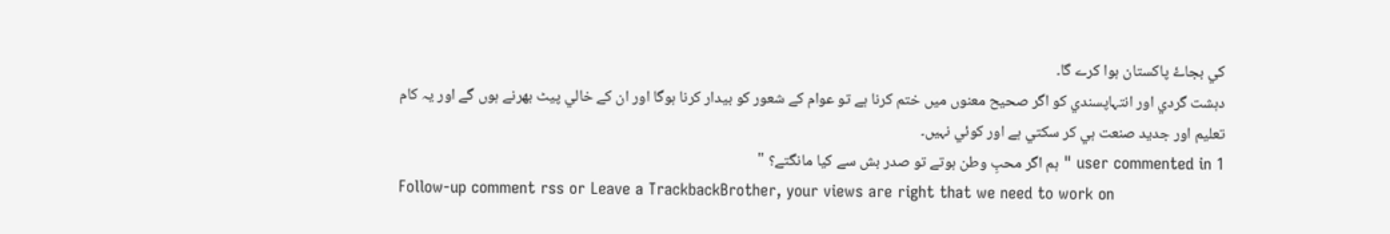کي بجاۓ پاکستان ہوا کرے گا۔
دہشت گردي اور انتہاپسندي کو اگر صحيح معنوں ميں ختم کرنا ہے تو عوام کے شعور کو بيدار کرنا ہوگا اور ان کے خالي پيٹ بھرنے ہوں گے اور يہ کام تعليم اور جديد صنعت ہي کر سکتي ہے اور کوئي نہيں۔
1 user commented in " ہم اگر محبِ وطن ہوتے تو صدر بش سے کيا مانگتے؟ "
Follow-up comment rss or Leave a TrackbackBrother, your views are right that we need to work on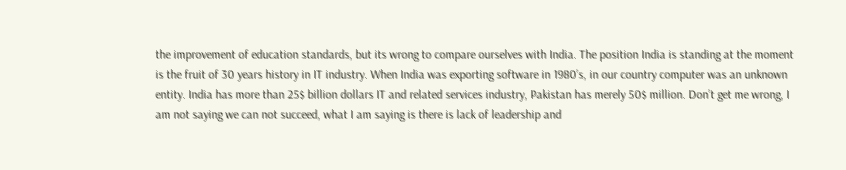the improvement of education standards, but its wrong to compare ourselves with India. The position India is standing at the moment is the fruit of 30 years history in IT industry. When India was exporting software in 1980’s, in our country computer was an unknown entity. India has more than 25$ billion dollars IT and related services industry, Pakistan has merely 50$ million. Don’t get me wrong, I am not saying we can not succeed, what I am saying is there is lack of leadership and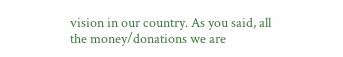vision in our country. As you said, all the money/donations we are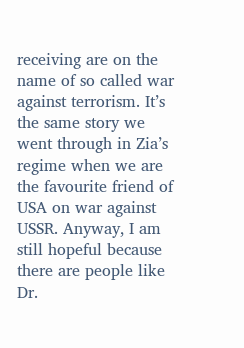receiving are on the name of so called war against terrorism. It’s the same story we went through in Zia’s regime when we are the favourite friend of USA on war against USSR. Anyway, I am still hopeful because there are people like Dr.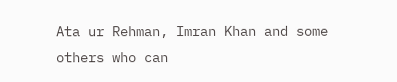Ata ur Rehman, Imran Khan and some others who can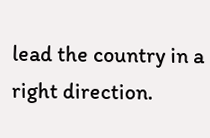lead the country in a right direction.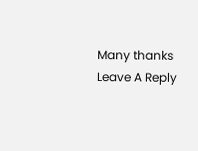Many thanks
Leave A Reply